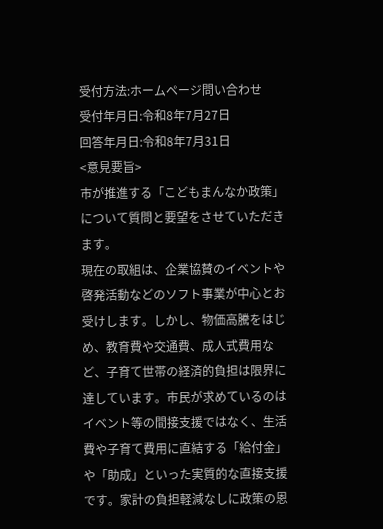受付方法:ホームページ問い合わせ
受付年月日:令和8年7月27日
回答年月日:令和8年7月31日
<意見要旨>
市が推進する「こどもまんなか政策」について質問と要望をさせていただきます。
現在の取組は、企業協賛のイベントや啓発活動などのソフト事業が中心とお受けします。しかし、物価高騰をはじめ、教育費や交通費、成人式費用など、子育て世帯の経済的負担は限界に達しています。市民が求めているのはイベント等の間接支援ではなく、生活費や子育て費用に直結する「給付金」や「助成」といった実質的な直接支援です。家計の負担軽減なしに政策の恩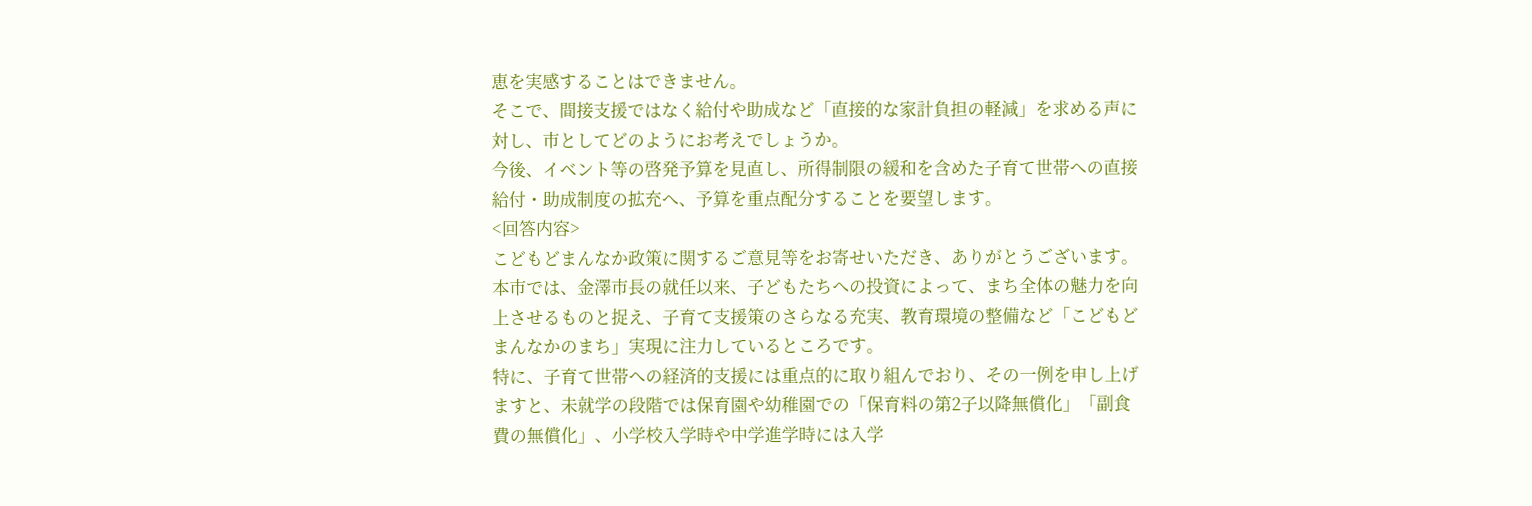恵を実感することはできません。
そこで、間接支援ではなく給付や助成など「直接的な家計負担の軽減」を求める声に対し、市としてどのようにお考えでしょうか。
今後、イベント等の啓発予算を見直し、所得制限の緩和を含めた子育て世帯への直接給付・助成制度の拡充へ、予算を重点配分することを要望します。
<回答内容>
こどもどまんなか政策に関するご意見等をお寄せいただき、ありがとうございます。
本市では、金澤市長の就任以来、子どもたちへの投資によって、まち全体の魅力を向上させるものと捉え、子育て支援策のさらなる充実、教育環境の整備など「こどもどまんなかのまち」実現に注力しているところです。
特に、子育て世帯への経済的支援には重点的に取り組んでおり、その一例を申し上げますと、未就学の段階では保育園や幼稚園での「保育料の第2子以降無償化」「副食費の無償化」、小学校入学時や中学進学時には入学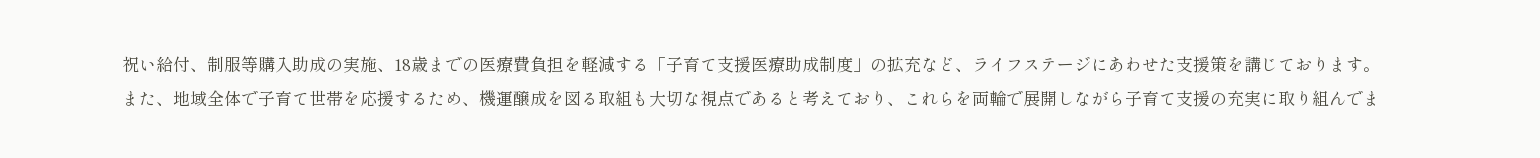祝い給付、制服等購入助成の実施、18歳までの医療費負担を軽減する「子育て支援医療助成制度」の拡充など、ライフステージにあわせた支援策を講じております。
また、地域全体で子育て世帯を応援するため、機運醸成を図る取組も大切な視点であると考えており、これらを両輪で展開しながら子育て支援の充実に取り組んでま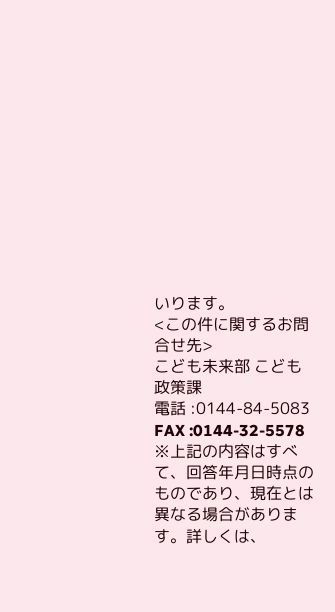いります。
<この件に関するお問合せ先>
こども未来部 こども政策課
電話 :0144-84-5083
FAX :0144-32-5578
※上記の内容はすべて、回答年月日時点のものであり、現在とは異なる場合があります。詳しくは、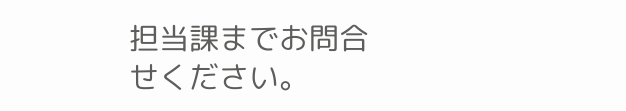担当課までお問合せください。